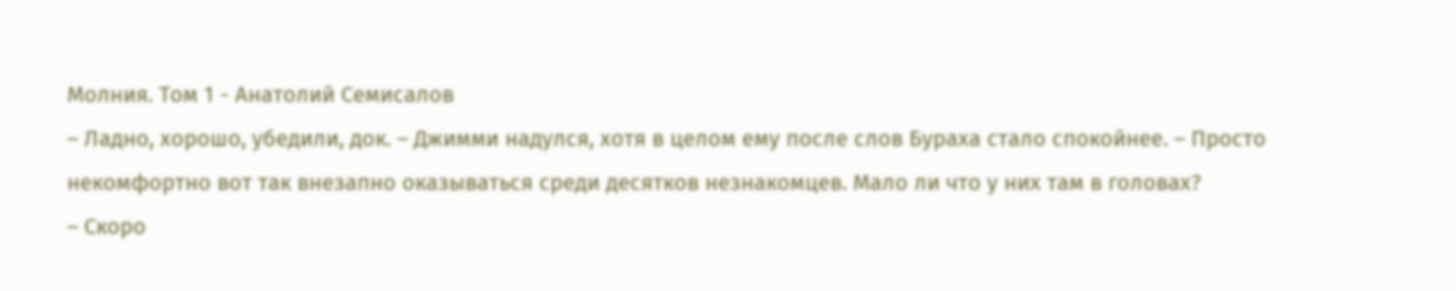Молния. Том 1 - Анатолий Семисалов
– Ладно, хорошо, убедили, док. – Джимми надулся, хотя в целом ему после слов Бураха стало спокойнее. – Просто некомфортно вот так внезапно оказываться среди десятков незнакомцев. Мало ли что у них там в головах?
– Скоро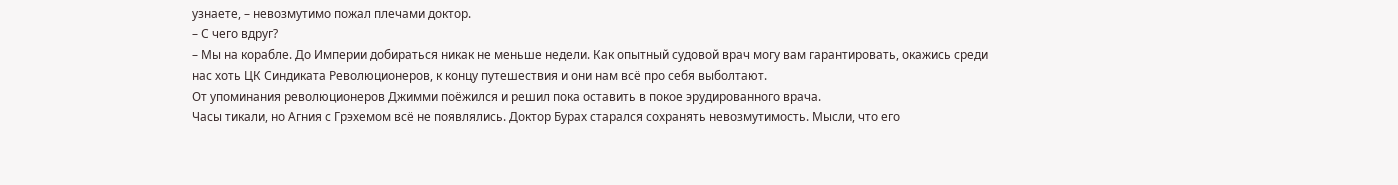узнаете, – невозмутимо пожал плечами доктор.
– С чего вдруг?
– Мы на корабле. До Империи добираться никак не меньше недели. Как опытный судовой врач могу вам гарантировать, окажись среди нас хоть ЦК Синдиката Революционеров, к концу путешествия и они нам всё про себя выболтают.
От упоминания революционеров Джимми поёжился и решил пока оставить в покое эрудированного врача.
Часы тикали, но Агния с Грэхемом всё не появлялись. Доктор Бурах старался сохранять невозмутимость. Мысли, что его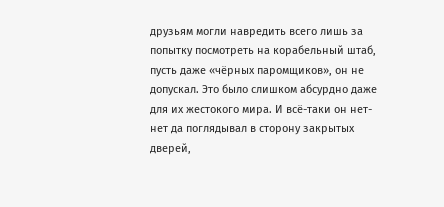друзьям могли навредить всего лишь за попытку посмотреть на корабельный штаб, пусть даже «чёрных паромщиков», он не допускал. Это было слишком абсурдно даже для их жестокого мира. И всё-таки он нет-нет да поглядывал в сторону закрытых дверей,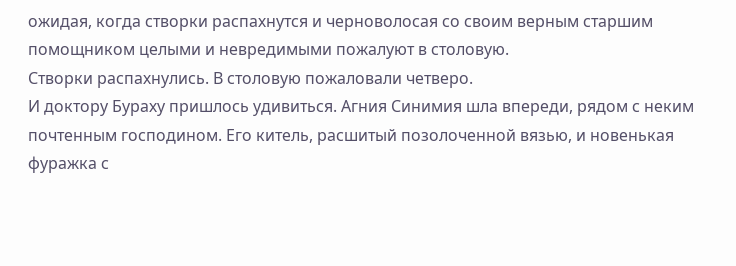ожидая, когда створки распахнутся и черноволосая со своим верным старшим помощником целыми и невредимыми пожалуют в столовую.
Створки распахнулись. В столовую пожаловали четверо.
И доктору Бураху пришлось удивиться. Агния Синимия шла впереди, рядом с неким почтенным господином. Его китель, расшитый позолоченной вязью, и новенькая фуражка с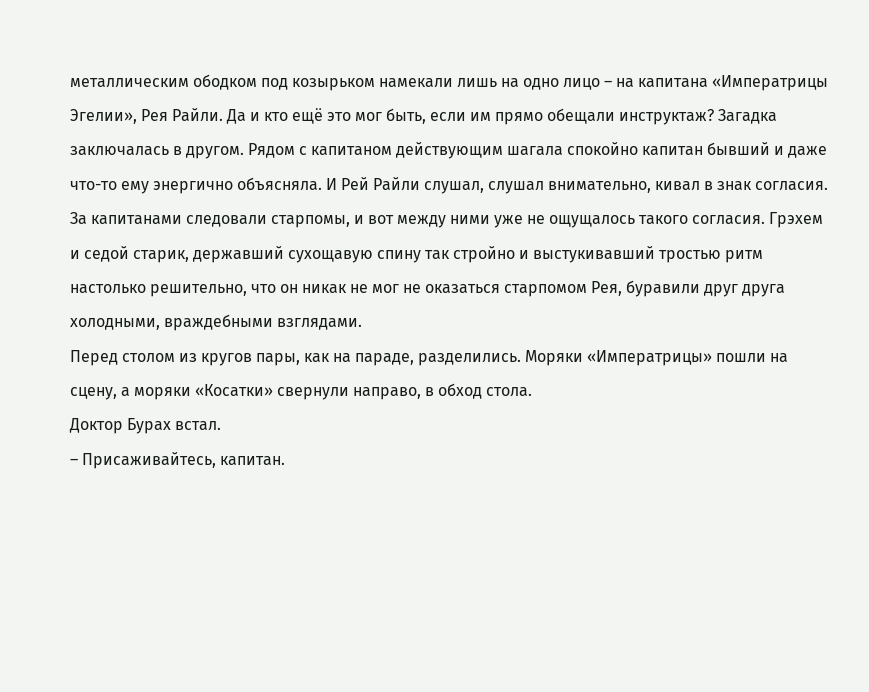металлическим ободком под козырьком намекали лишь на одно лицо – на капитана «Императрицы Эгелии», Рея Райли. Да и кто ещё это мог быть, если им прямо обещали инструктаж? Загадка заключалась в другом. Рядом с капитаном действующим шагала спокойно капитан бывший и даже что-то ему энергично объясняла. И Рей Райли слушал, слушал внимательно, кивал в знак согласия.
За капитанами следовали старпомы, и вот между ними уже не ощущалось такого согласия. Грэхем и седой старик, державший сухощавую спину так стройно и выстукивавший тростью ритм настолько решительно, что он никак не мог не оказаться старпомом Рея, буравили друг друга холодными, враждебными взглядами.
Перед столом из кругов пары, как на параде, разделились. Моряки «Императрицы» пошли на сцену, а моряки «Косатки» свернули направо, в обход стола.
Доктор Бурах встал.
– Присаживайтесь, капитан.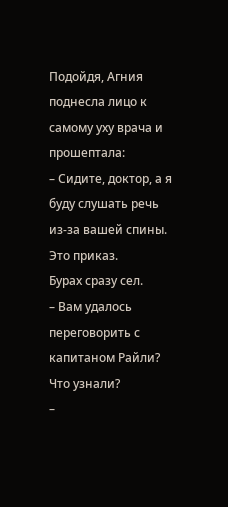Подойдя, Агния поднесла лицо к самому уху врача и прошептала:
– Сидите, доктор, а я буду слушать речь из-за вашей спины. Это приказ.
Бурах сразу сел.
– Вам удалось переговорить с капитаном Райли? Что узнали?
–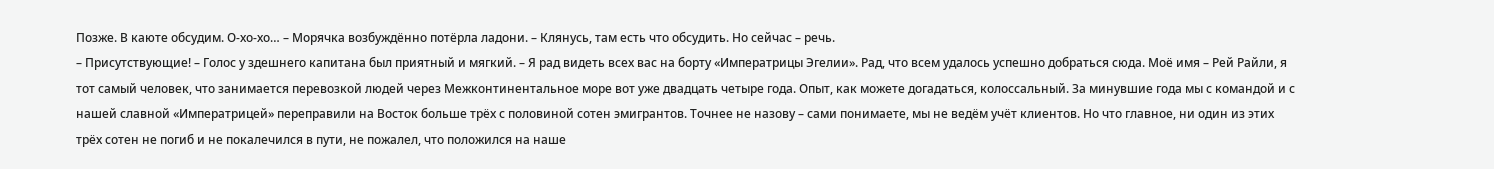Позже. В каюте обсудим. О-хо-хо… – Морячка возбуждённо потёрла ладони. – Клянусь, там есть что обсудить. Но сейчас – речь.
– Присутствующие! – Голос у здешнего капитана был приятный и мягкий. – Я рад видеть всех вас на борту «Императрицы Эгелии». Рад, что всем удалось успешно добраться сюда. Моё имя – Рей Райли, я тот самый человек, что занимается перевозкой людей через Межконтинентальное море вот уже двадцать четыре года. Опыт, как можете догадаться, колоссальный. За минувшие года мы с командой и с нашей славной «Императрицей» переправили на Восток больше трёх с половиной сотен эмигрантов. Точнее не назову – сами понимаете, мы не ведём учёт клиентов. Но что главное, ни один из этих трёх сотен не погиб и не покалечился в пути, не пожалел, что положился на наше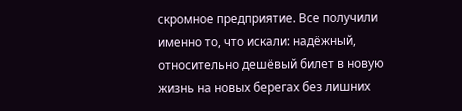скромное предприятие. Все получили именно то, что искали: надёжный, относительно дешёвый билет в новую жизнь на новых берегах без лишних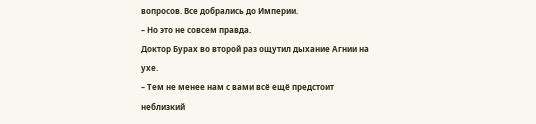вопросов. Все добрались до Империи.
– Но это не совсем правда.
Доктор Бурах во второй раз ощутил дыхание Агнии на ухе.
– Тем не менее нам с вами всё ещё предстоит неблизкий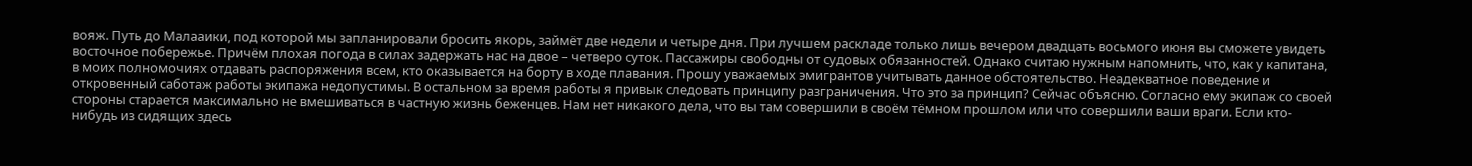вояж. Путь до Малааики, под которой мы запланировали бросить якорь, займёт две недели и четыре дня. При лучшем раскладе только лишь вечером двадцать восьмого июня вы сможете увидеть восточное побережье. Причём плохая погода в силах задержать нас на двое – четверо суток. Пассажиры свободны от судовых обязанностей. Однако считаю нужным напомнить, что, как у капитана, в моих полномочиях отдавать распоряжения всем, кто оказывается на борту в ходе плавания. Прошу уважаемых эмигрантов учитывать данное обстоятельство. Неадекватное поведение и откровенный саботаж работы экипажа недопустимы. В остальном за время работы я привык следовать принципу разграничения. Что это за принцип? Сейчас объясню. Согласно ему экипаж со своей стороны старается максимально не вмешиваться в частную жизнь беженцев. Нам нет никакого дела, что вы там совершили в своём тёмном прошлом или что совершили ваши враги. Если кто-нибудь из сидящих здесь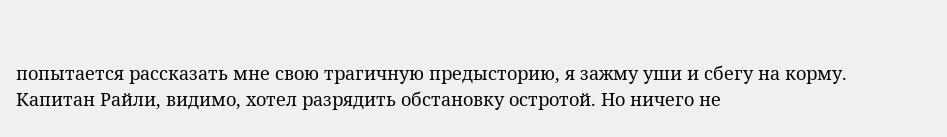попытается рассказать мне свою трагичную предысторию, я зажму уши и сбегу на корму.
Капитан Райли, видимо, хотел разрядить обстановку остротой. Но ничего не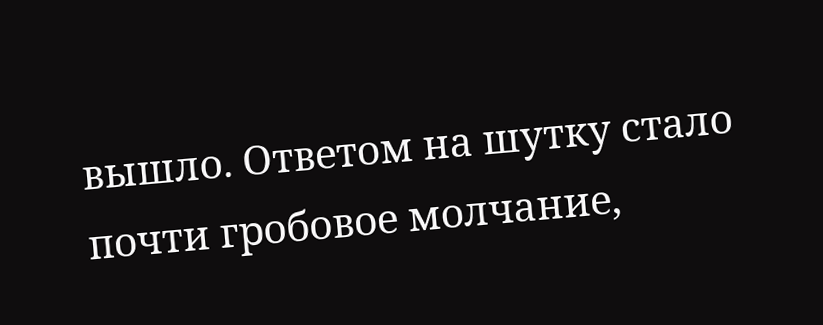вышло. Ответом на шутку стало почти гробовое молчание,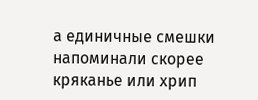а единичные смешки напоминали скорее кряканье или хрип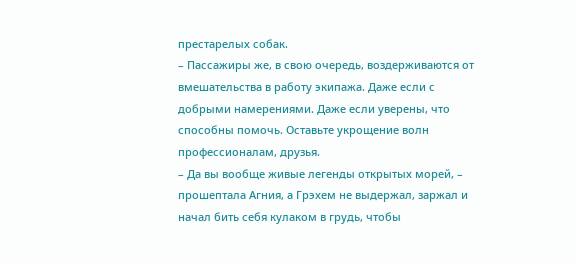престарелых собак.
– Пассажиры же, в свою очередь, воздерживаются от вмешательства в работу экипажа. Даже если с добрыми намерениями. Даже если уверены, что способны помочь. Оставьте укрощение волн профессионалам, друзья.
– Да вы вообще живые легенды открытых морей, – прошептала Агния, а Грэхем не выдержал, заржал и начал бить себя кулаком в грудь, чтобы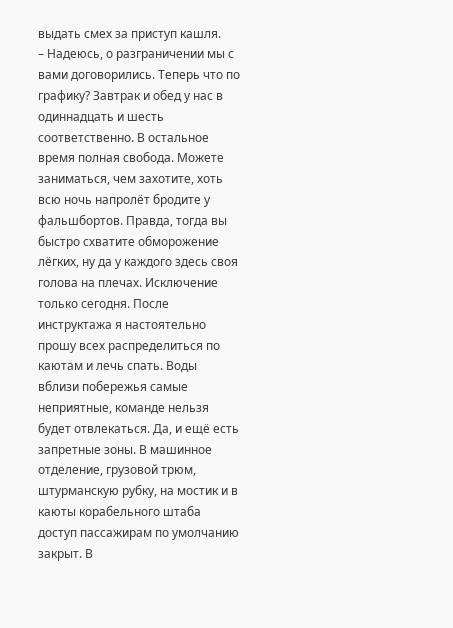выдать смех за приступ кашля.
– Надеюсь, о разграничении мы с вами договорились. Теперь что по графику? Завтрак и обед у нас в одиннадцать и шесть соответственно. В остальное время полная свобода. Можете заниматься, чем захотите, хоть всю ночь напролёт бродите у фальшбортов. Правда, тогда вы быстро схватите обморожение лёгких, ну да у каждого здесь своя голова на плечах. Исключение только сегодня. После инструктажа я настоятельно прошу всех распределиться по каютам и лечь спать. Воды вблизи побережья самые неприятные, команде нельзя будет отвлекаться. Да, и ещё есть запретные зоны. В машинное отделение, грузовой трюм, штурманскую рубку, на мостик и в каюты корабельного штаба доступ пассажирам по умолчанию закрыт. В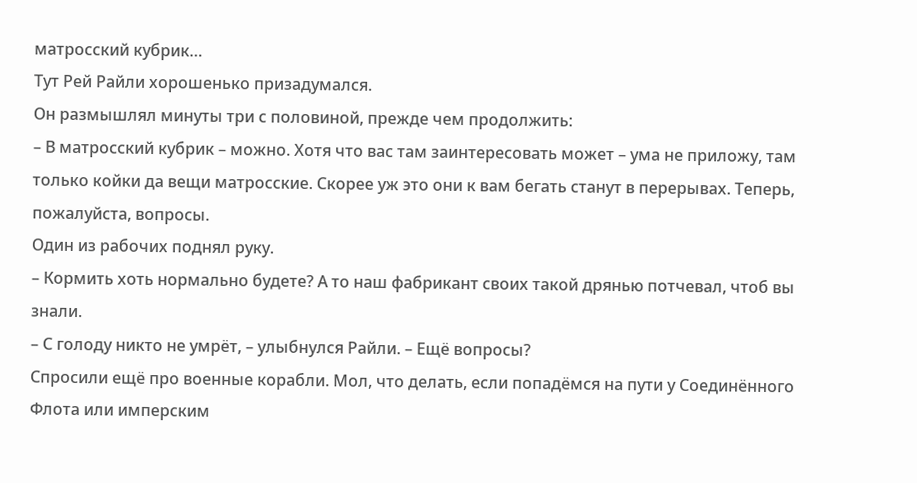матросский кубрик…
Тут Рей Райли хорошенько призадумался.
Он размышлял минуты три с половиной, прежде чем продолжить:
– В матросский кубрик – можно. Хотя что вас там заинтересовать может – ума не приложу, там только койки да вещи матросские. Скорее уж это они к вам бегать станут в перерывах. Теперь, пожалуйста, вопросы.
Один из рабочих поднял руку.
– Кормить хоть нормально будете? А то наш фабрикант своих такой дрянью потчевал, чтоб вы знали.
– С голоду никто не умрёт, – улыбнулся Райли. – Ещё вопросы?
Спросили ещё про военные корабли. Мол, что делать, если попадёмся на пути у Соединённого Флота или имперским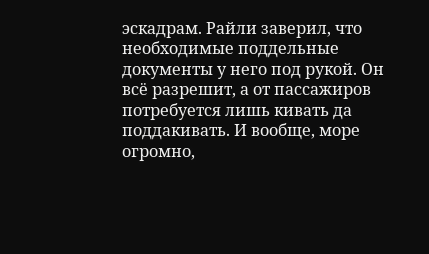эскадрам. Райли заверил, что необходимые поддельные документы у него под рукой. Он всё разрешит, а от пассажиров потребуется лишь кивать да поддакивать. И вообще, море огромно,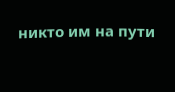никто им на пути